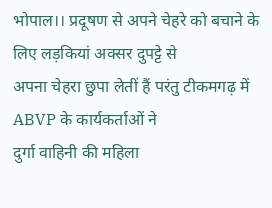भोपाल।। प्रदूषण से अपने चेहरे को बचाने के लिए लड़कियां अक्सर दुपट्टे से
अपना चेहरा छुपा लेतीं हैं परंतु टीकमगढ़ में ABVP के कार्यकर्ताओं ने
दुर्गा वाहिनी की महिला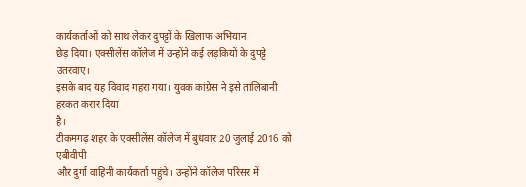कार्यकर्ताओं को साथ लेकर दुपट्टों के खिलाफ अभियान
छेड़ दिया। एक्सीलेंस कॉलेज में उन्होंने कई लड़कियों के दुपट्टे उतरवाए।
इसके बाद यह विवाद गहरा गया। युवक कांग्रेस ने इसे तालिबानी हरकत करार दिया
है।
टीकमगढ़ शहर के एक्सीलेंस कॉलेज में बुधवार 20 जुलाई 2016 को एबीवीपी
और दुर्गा वाहिनी कार्यकर्ता पहुंचे। उन्होंने कॉलेज परिसर में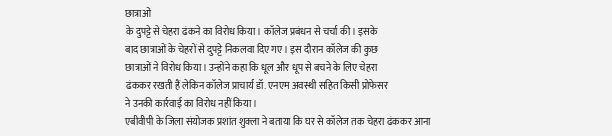छात्राओं
के दुपट्टे से चेहरा ढंकने का विरोध किया। कॉलेज प्रबंधन से चर्चा की। इसके
बाद छात्राओं के चेहरों से दुपट्टे निकलवा दिए गए। इस दौरान कॉलेज की कुछ
छात्राओं ने विरोध किया। उन्होंने कहा कि धूल और धूप से बचने के लिए चेहरा
ढंककर रखती हैं लेकिन कॉलेज प्राचार्य डॉ. एनएम अवस्थी सहित किसी प्रोफेसर
ने उनकी कार्रवाई का विरोध नहीं किया।
एबीवीपी के जिला संयोजक प्रशांत शुक्ला ने बताया कि घर से कॉलेज तक चेहरा ढंककर आना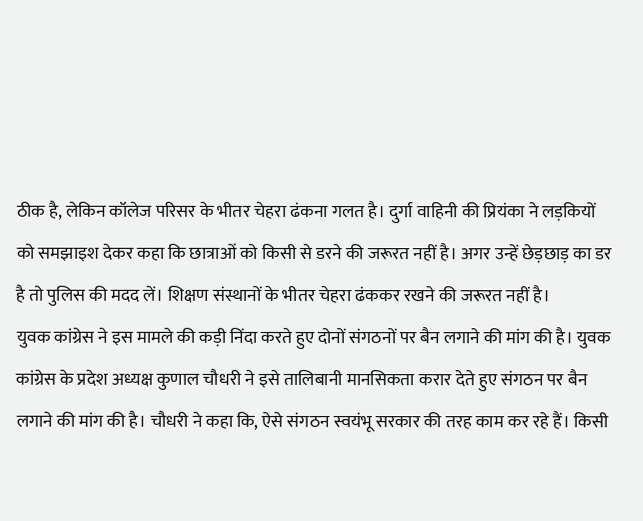ठीक है, लेकिन कॉलेज परिसर के भीतर चेहरा ढंकना गलत है। दुर्गा वाहिनी की प्रियंका ने लड़कियों को समझाइश देकर कहा कि छात्राओं को किसी से डरने की जरूरत नहीं है। अगर उन्हें छेड़छाड़ का डर है तो पुलिस की मदद लें। शिक्षण संस्थानों के भीतर चेहरा ढंककर रखने की जरूरत नहीं है।
युवक कांग्रेस ने इस मामले की कड़ी निंदा करते हुए दोनों संगठनों पर बैन लगाने की मांग की है। युवक कांग्रेस के प्रदेश अध्यक्ष कुणाल चौधरी ने इसे तालिबानी मानसिकता करार देते हुए संगठन पर बैन लगाने की मांग की है। चौधरी ने कहा कि, ऐसे संगठन स्वयंभू सरकार की तरह काम कर रहे हैं। किसी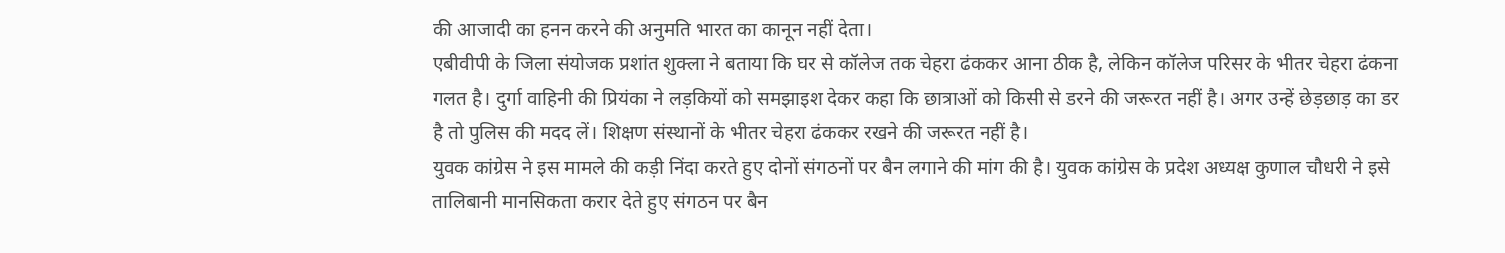की आजादी का हनन करने की अनुमति भारत का कानून नहीं देता।
एबीवीपी के जिला संयोजक प्रशांत शुक्ला ने बताया कि घर से कॉलेज तक चेहरा ढंककर आना ठीक है, लेकिन कॉलेज परिसर के भीतर चेहरा ढंकना गलत है। दुर्गा वाहिनी की प्रियंका ने लड़कियों को समझाइश देकर कहा कि छात्राओं को किसी से डरने की जरूरत नहीं है। अगर उन्हें छेड़छाड़ का डर है तो पुलिस की मदद लें। शिक्षण संस्थानों के भीतर चेहरा ढंककर रखने की जरूरत नहीं है।
युवक कांग्रेस ने इस मामले की कड़ी निंदा करते हुए दोनों संगठनों पर बैन लगाने की मांग की है। युवक कांग्रेस के प्रदेश अध्यक्ष कुणाल चौधरी ने इसे तालिबानी मानसिकता करार देते हुए संगठन पर बैन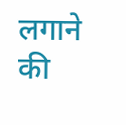लगाने की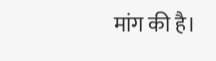मांग की है।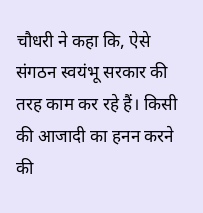चौधरी ने कहा कि, ऐसे संगठन स्वयंभू सरकार की तरह काम कर रहे हैं। किसी की आजादी का हनन करने की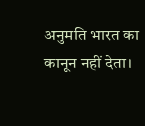अनुमति भारत का कानून नहीं देता।